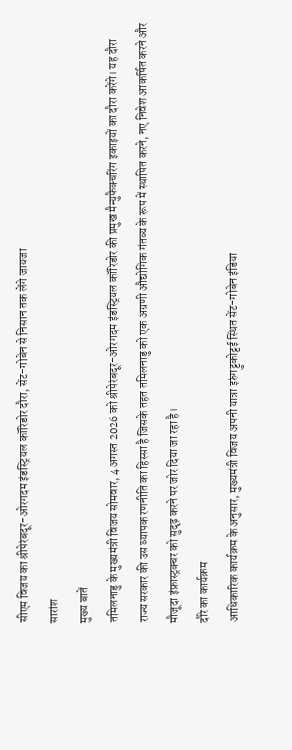सीएम विजय का श्रीपेरंबदूर-ओरगदम इंडस्ट्रियल कॉरिडोर दौरा, सेंट-गोबेन से निसान तक लेंगे जायजा
सारांश
मुख्य बातें
तमिलनाडु के मुख्यमंत्री विजय सोमवार, 4 अगस्त 2026 को श्रीपेरंबदूर-ओरगदम इंडस्ट्रियल कॉरिडोर की प्रमुख मैन्युफैक्चरिंग इकाइयों का दौरा करेंगे। यह दौरा राज्य सरकार की उस व्यापक रणनीति का हिस्सा है जिसके तहत तमिलनाडु को एक अग्रणी औद्योगिक गंतव्य के रूप में स्थापित करने, नए निवेश आकर्षित करने और मौजूदा इंफ्रास्ट्रक्चर को सुदृढ़ करने पर जोर दिया जा रहा है।
दौरे का कार्यक्रम
आधिकारिक कार्यक्रम के अनुसार, मुख्यमंत्री विजय अपनी यात्रा इरुंगट्टुकोट्टई स्थित सेंट-गोबेन इंडिया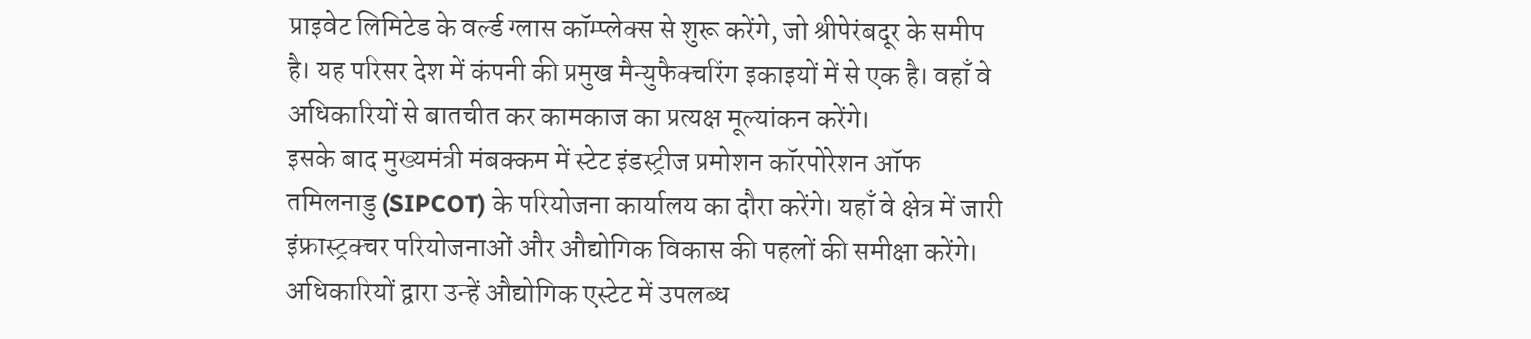प्राइवेट लिमिटेड के वर्ल्ड ग्लास कॉम्प्लेक्स से शुरू करेंगे, जो श्रीपेरंबदूर के समीप है। यह परिसर देश में कंपनी की प्रमुख मैन्युफैक्चरिंग इकाइयों में से एक है। वहाँ वे अधिकारियों से बातचीत कर कामकाज का प्रत्यक्ष मूल्यांकन करेंगे।
इसके बाद मुख्यमंत्री मंबक्कम में स्टेट इंडस्ट्रीज प्रमोशन कॉरपोरेशन ऑफ तमिलनाडु (SIPCOT) के परियोजना कार्यालय का दौरा करेंगे। यहाँ वे क्षेत्र में जारी इंफ्रास्ट्रक्चर परियोजनाओं और औद्योगिक विकास की पहलों की समीक्षा करेंगे। अधिकारियों द्वारा उन्हें औद्योगिक एस्टेट में उपलब्ध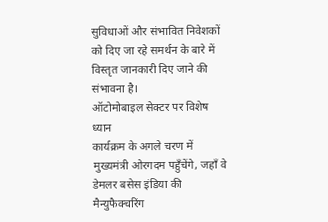सुविधाओं और संभावित निवेशकों को दिए जा रहे समर्थन के बारे में विस्तृत जानकारी दिए जाने की संभावना है।
ऑटोमोबाइल सेक्टर पर विशेष ध्यान
कार्यक्रम के अगले चरण में मुख्यमंत्री ओरगदम पहुँचेंगे, जहाँ वे डेमलर बसेस इंडिया की मैन्युफैक्चरिंग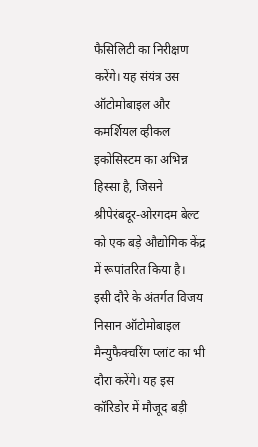फैसिलिटी का निरीक्षण करेंगे। यह संयंत्र उस ऑटोमोबाइल और कमर्शियल व्हीकल इकोसिस्टम का अभिन्न हिस्सा है, जिसने श्रीपेरंबदूर-ओरगदम बेल्ट को एक बड़े औद्योगिक केंद्र में रूपांतरित किया है।
इसी दौरे के अंतर्गत विजय निसान ऑटोमोबाइल मैन्युफैक्चरिंग प्लांट का भी दौरा करेंगे। यह इस कॉरिडोर में मौजूद बड़ी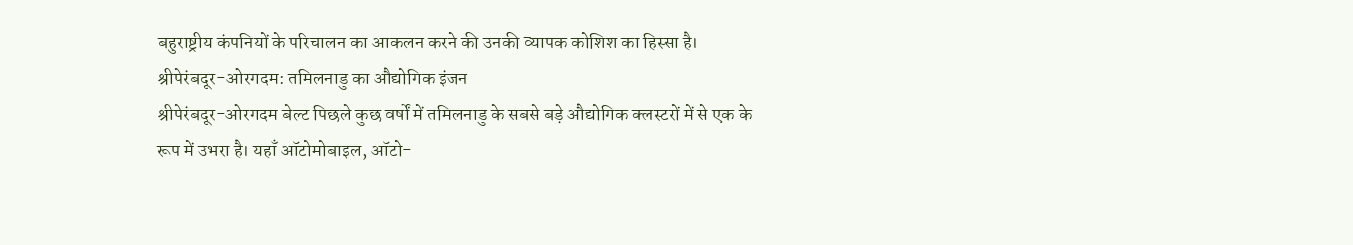बहुराष्ट्रीय कंपनियों के परिचालन का आकलन करने की उनकी व्यापक कोशिश का हिस्सा है।
श्रीपेरंबदूर-ओरगदम: तमिलनाडु का औद्योगिक इंजन
श्रीपेरंबदूर-ओरगदम बेल्ट पिछले कुछ वर्षों में तमिलनाडु के सबसे बड़े औद्योगिक क्लस्टरों में से एक के रूप में उभरा है। यहाँ ऑटोमोबाइल, ऑटो-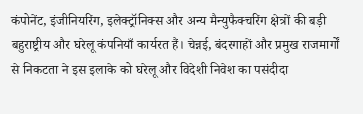कंपोनेंट, इंजीनियरिंग, इलेक्ट्रॉनिक्स और अन्य मैन्युफैक्चरिंग क्षेत्रों की बड़ी बहुराष्ट्रीय और घरेलू कंपनियाँ कार्यरत हैं। चेन्नई, बंदरगाहों और प्रमुख राजमार्गों से निकटता ने इस इलाके को घरेलू और विदेशी निवेश का पसंदीदा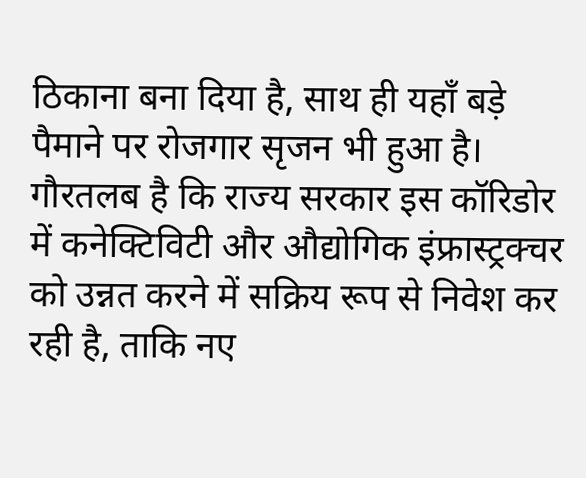ठिकाना बना दिया है, साथ ही यहाँ बड़े पैमाने पर रोजगार सृजन भी हुआ है।
गौरतलब है कि राज्य सरकार इस कॉरिडोर में कनेक्टिविटी और औद्योगिक इंफ्रास्ट्रक्चर को उन्नत करने में सक्रिय रूप से निवेश कर रही है, ताकि नए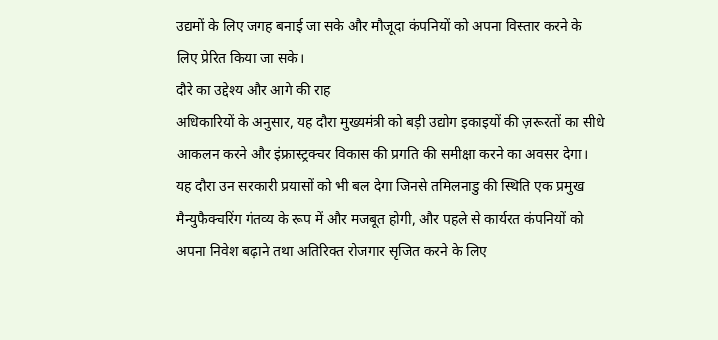उद्यमों के लिए जगह बनाई जा सके और मौजूदा कंपनियों को अपना विस्तार करने के लिए प्रेरित किया जा सके।
दौरे का उद्देश्य और आगे की राह
अधिकारियों के अनुसार, यह दौरा मुख्यमंत्री को बड़ी उद्योग इकाइयों की ज़रूरतों का सीधे आकलन करने और इंफ्रास्ट्रक्चर विकास की प्रगति की समीक्षा करने का अवसर देगा। यह दौरा उन सरकारी प्रयासों को भी बल देगा जिनसे तमिलनाडु की स्थिति एक प्रमुख मैन्युफैक्चरिंग गंतव्य के रूप में और मजबूत होगी, और पहले से कार्यरत कंपनियों को अपना निवेश बढ़ाने तथा अतिरिक्त रोजगार सृजित करने के लिए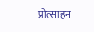प्रोत्साहन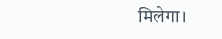मिलेगा।